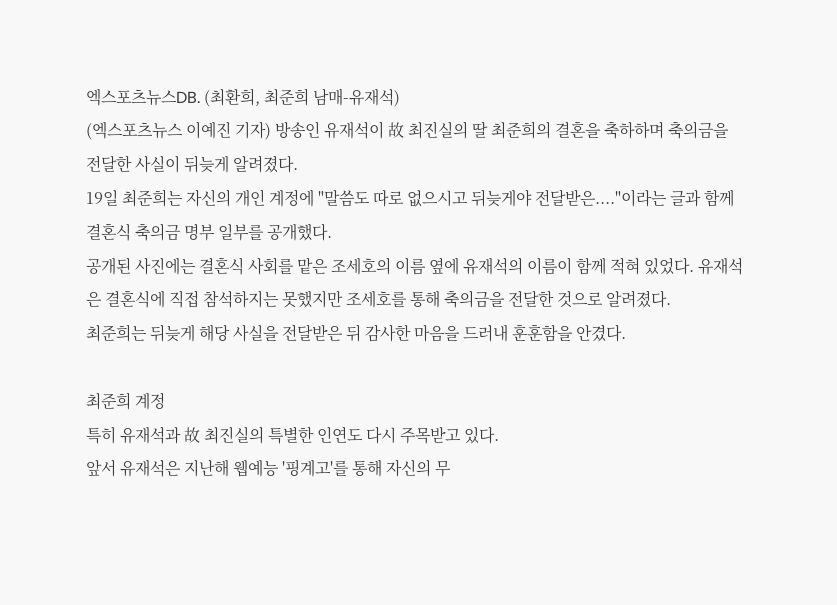엑스포츠뉴스DB. (최환희, 최준희 남매-유재석)
(엑스포츠뉴스 이예진 기자) 방송인 유재석이 故 최진실의 딸 최준희의 결혼을 축하하며 축의금을 전달한 사실이 뒤늦게 알려졌다.
19일 최준희는 자신의 개인 계정에 "말씀도 따로 없으시고 뒤늦게야 전달받은...."이라는 글과 함께 결혼식 축의금 명부 일부를 공개했다.
공개된 사진에는 결혼식 사회를 맡은 조세호의 이름 옆에 유재석의 이름이 함께 적혀 있었다. 유재석은 결혼식에 직접 참석하지는 못했지만 조세호를 통해 축의금을 전달한 것으로 알려졌다.
최준희는 뒤늦게 해당 사실을 전달받은 뒤 감사한 마음을 드러내 훈훈함을 안겼다.

최준희 계정
특히 유재석과 故 최진실의 특별한 인연도 다시 주목받고 있다.
앞서 유재석은 지난해 웹예능 '핑계고'를 통해 자신의 무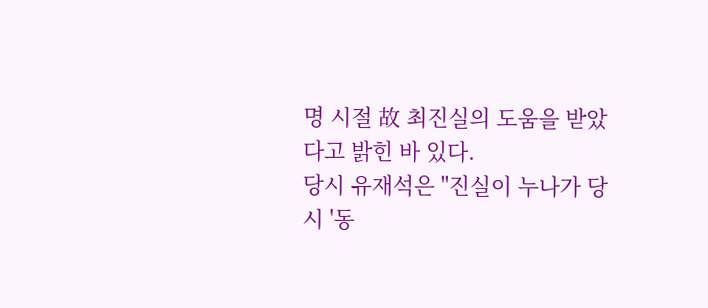명 시절 故 최진실의 도움을 받았다고 밝힌 바 있다.
당시 유재석은 "진실이 누나가 당시 '동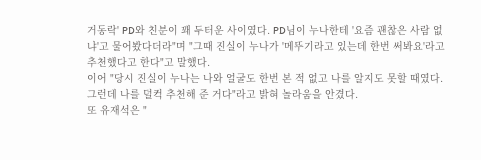거동락' PD와 친분이 꽤 두터운 사이였다. PD님이 누나한테 '요즘 괜찮은 사람 없냐'고 물어봤다더라"며 "그때 진실이 누나가 '메뚜기라고 있는데 한번 써봐요'라고 추천했다고 한다"고 말했다.
이어 "당시 진실이 누나는 나와 얼굴도 한번 본 적 없고 나를 알지도 못할 때였다. 그런데 나를 덜컥 추천해 준 거다"라고 밝혀 놀라움을 안겼다.
또 유재석은 "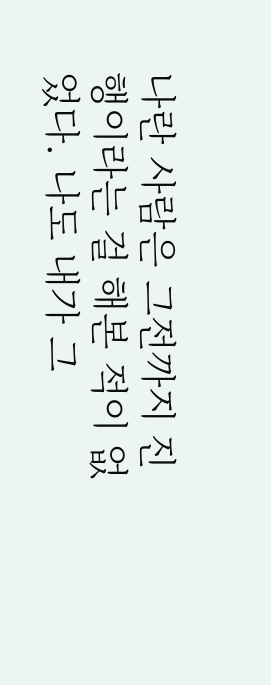나란 사람은 그전까지 진행이라는 걸 해본 적이 없었다. 나도 내가 그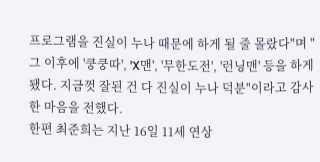프로그램을 진실이 누나 때문에 하게 될 줄 몰랐다"며 "그 이후에 '쿵쿵따', 'X맨', '무한도전', '런닝맨' 등을 하게 됐다. 지금껏 잘된 건 다 진실이 누나 덕분"이라고 감사한 마음을 전했다.
한편 최준희는 지난 16일 11세 연상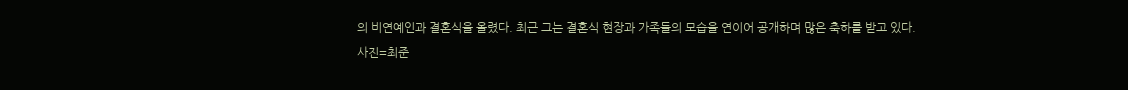의 비연예인과 결혼식을 올렸다. 최근 그는 결혼식 현장과 가족들의 모습을 연이어 공개하며 많은 축하를 받고 있다.
사진=최준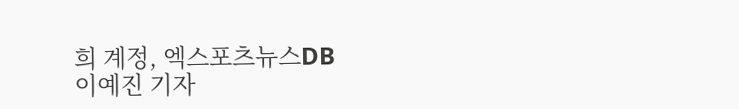희 계정, 엑스포츠뉴스DB
이예진 기자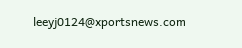leeyj0124@xportsnews.com